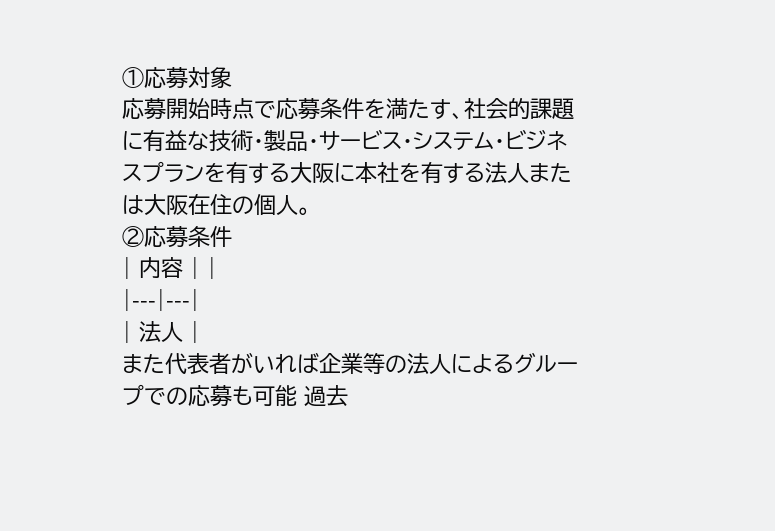①応募対象
応募開始時点で応募条件を満たす、社会的課題に有益な技術・製品・サービス・システム・ビジネスプランを有する大阪に本社を有する法人または大阪在住の個人。
②応募条件
| 内容 | |
|---|---|
| 法人 |
また代表者がいれば企業等の法人によるグループでの応募も可能 過去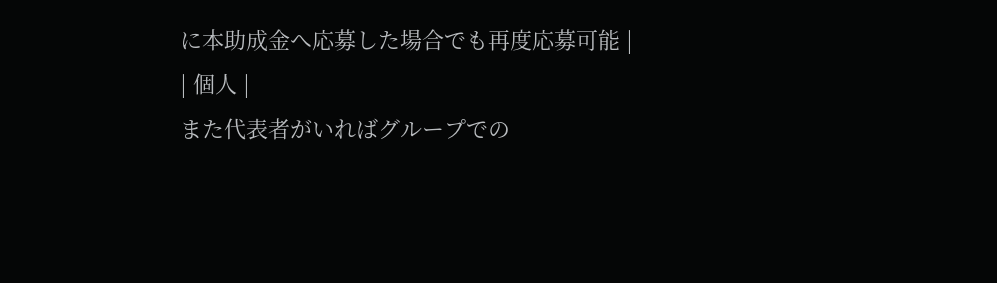に本助成金へ応募した場合でも再度応募可能 |
| 個人 |
また代表者がいればグループでの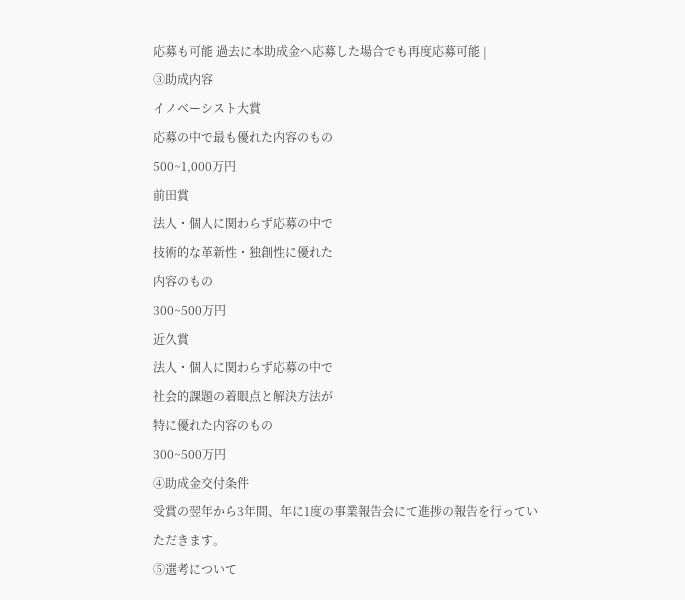応募も可能 過去に本助成金へ応募した場合でも再度応募可能 |
③助成内容
イノベーシスト大賞
応募の中で最も優れた内容のもの
500~1,000万円
前田賞
法人・個人に関わらず応募の中で
技術的な革新性・独創性に優れた
内容のもの
300~500万円
近久賞
法人・個人に関わらず応募の中で
社会的課題の着眼点と解決方法が
特に優れた内容のもの
300~500万円
④助成金交付条件
受賞の翌年から3年間、年に1度の事業報告会にて進捗の報告を行っていただきます。
⑤選考について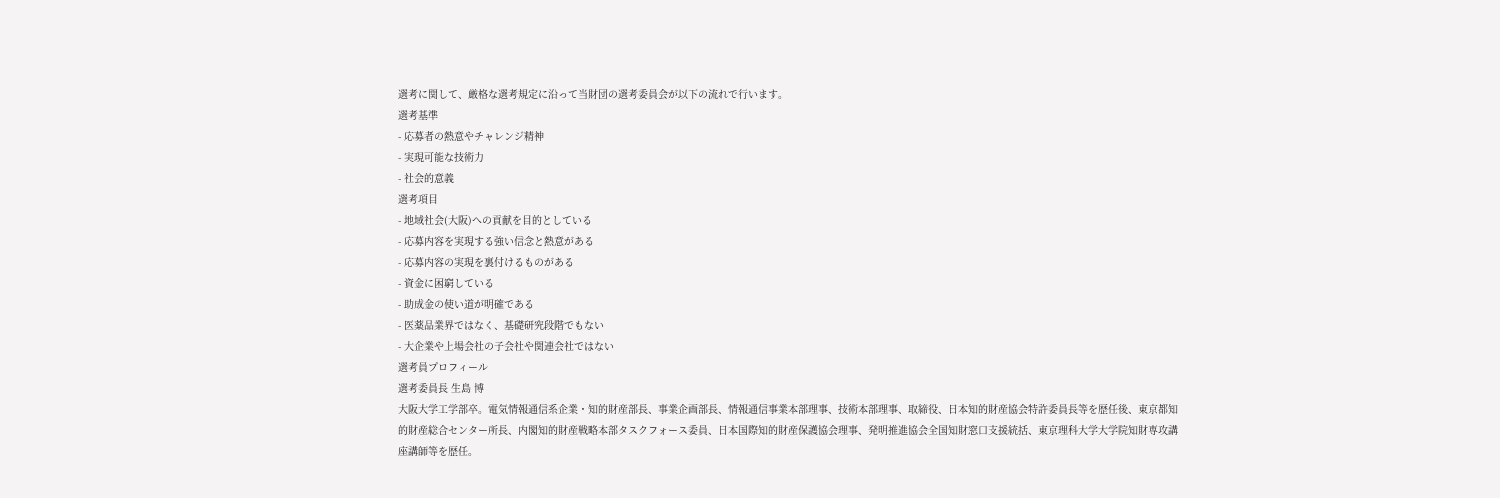選考に関して、厳格な選考規定に沿って当財団の選考委員会が以下の流れで行います。
選考基準
- 応募者の熱意やチャレンジ精神
- 実現可能な技術力
- 社会的意義
選考項目
- 地域社会(大阪)への貢献を目的としている
- 応募内容を実現する強い信念と熱意がある
- 応募内容の実現を裏付けるものがある
- 資金に困窮している
- 助成金の使い道が明確である
- 医薬品業界ではなく、基礎研究段階でもない
- 大企業や上場会社の子会社や関連会社ではない
選考員プロフィール
選考委員長 生島 博
大阪大学工学部卒。電気情報通信系企業・知的財産部長、事業企画部長、情報通信事業本部理事、技術本部理事、取締役、日本知的財産協会特許委員長等を歴任後、東京都知的財産総合センター所長、内閣知的財産戦略本部タスクフォース委員、日本国際知的財産保護協会理事、発明推進協会全国知財窓口支援統括、東京理科大学大学院知財専攻講座講師等を歴任。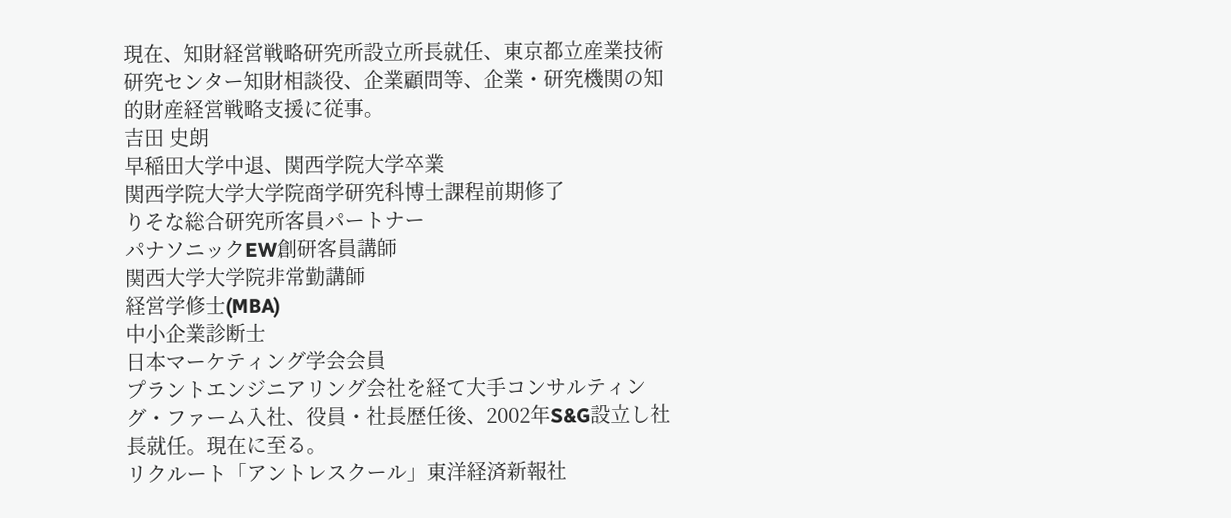現在、知財経営戦略研究所設立所長就任、東京都立産業技術研究センター知財相談役、企業顧問等、企業・研究機関の知的財産経営戦略支援に従事。
吉田 史朗
早稲田大学中退、関西学院大学卒業
関西学院大学大学院商学研究科博士課程前期修了
りそな総合研究所客員パートナー
パナソニックEW創研客員講師
関西大学大学院非常勤講師
経営学修士(MBA)
中小企業診断士
日本マーケティング学会会員
プラントエンジニアリング会社を経て大手コンサルティング・ファーム入社、役員・社長歴任後、2002年S&G設立し社長就任。現在に至る。
リクルート「アントレスクール」東洋経済新報社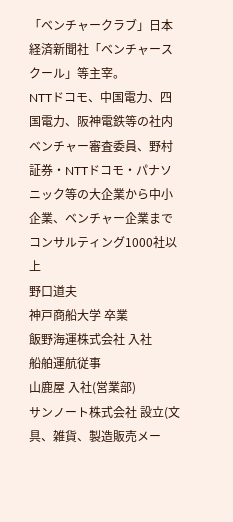「ベンチャークラブ」日本経済新聞社「ベンチャースクール」等主宰。
NTTドコモ、中国電力、四国電力、阪神電鉄等の社内ベンチャー審査委員、野村証券・NTTドコモ・パナソニック等の大企業から中小企業、ベンチャー企業までコンサルティング1000社以上
野口道夫
神戸商船大学 卒業
飯野海運株式会社 入社
船舶運航従事
山鹿屋 入社(営業部)
サンノート株式会社 設立(文具、雑貨、製造販売メー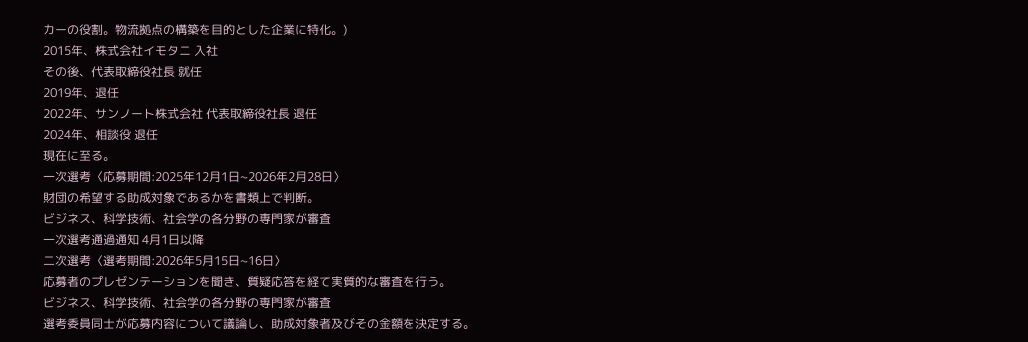カーの役割。物流拠点の構築を目的とした企業に特化。)
2015年、株式会社イモタニ 入社
その後、代表取締役社長 就任
2019年、退任
2022年、サンノート株式会社 代表取締役社長 退任
2024年、相談役 退任
現在に至る。
一次選考〈応募期間:2025年12月1日~2026年2月28日〉
財団の希望する助成対象であるかを書類上で判断。
ビジネス、科学技術、社会学の各分野の専門家が審査
一次選考通過通知 4月1日以降
二次選考〈選考期間:2026年5月15日~16日〉
応募者のプレゼンテーションを聞き、質疑応答を経て実質的な審査を行う。
ビジネス、科学技術、社会学の各分野の専門家が審査
選考委員同士が応募内容について議論し、助成対象者及びその金額を決定する。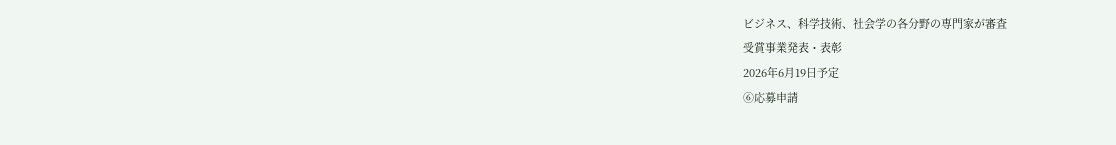ビジネス、科学技術、社会学の各分野の専門家が審査
受賞事業発表・表彰
2026年6月19日予定
⑥応募申請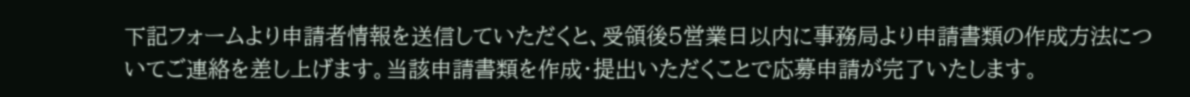下記フォームより申請者情報を送信していただくと、受領後5営業日以内に事務局より申請書類の作成方法についてご連絡を差し上げます。当該申請書類を作成・提出いただくことで応募申請が完了いたします。